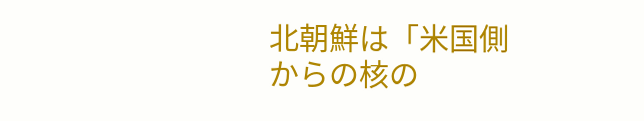北朝鮮は「米国側からの核の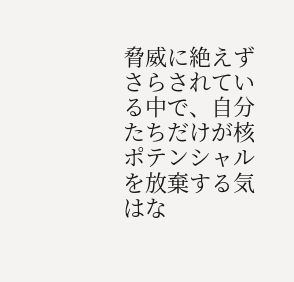脅威に絶えずさらされている中で、自分たちだけが核ポテンシャルを放棄する気はな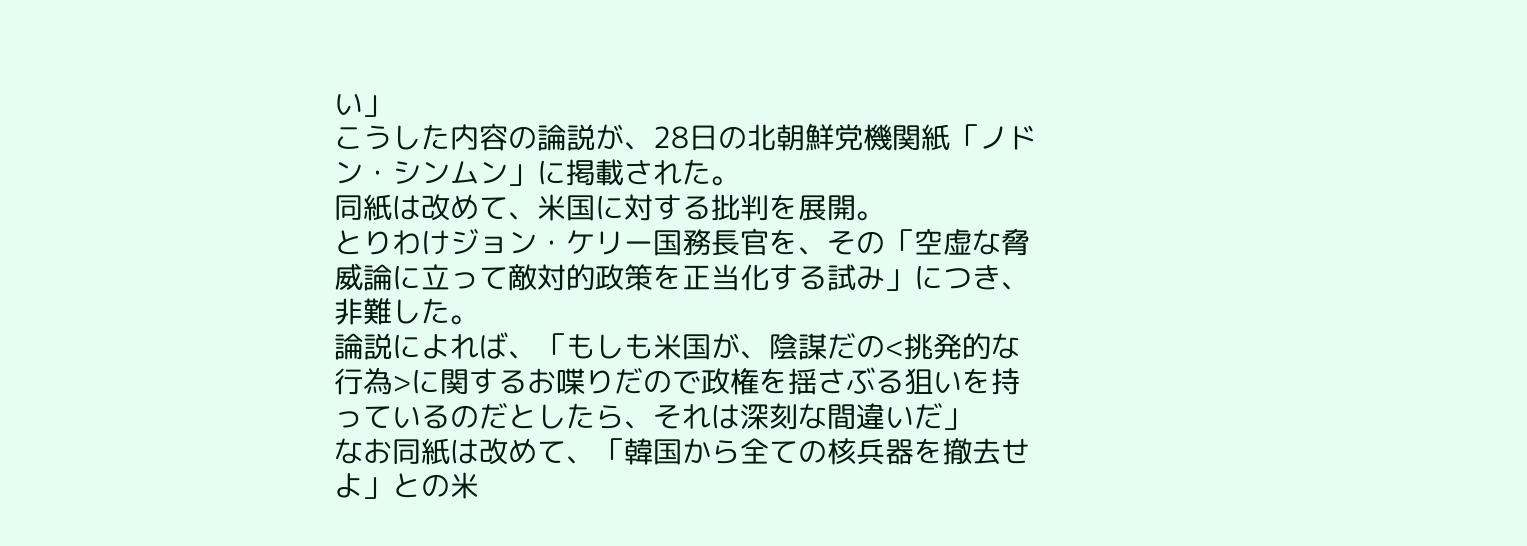い」
こうした内容の論説が、28日の北朝鮮党機関紙「ノドン・シンムン」に掲載された。
同紙は改めて、米国に対する批判を展開。
とりわけジョン・ケリー国務長官を、その「空虚な脅威論に立って敵対的政策を正当化する試み」につき、非難した。
論説によれば、「もしも米国が、陰謀だの<挑発的な行為>に関するお喋りだので政権を揺さぶる狙いを持っているのだとしたら、それは深刻な間違いだ」
なお同紙は改めて、「韓国から全ての核兵器を撤去せよ」との米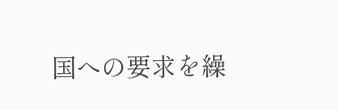国への要求を繰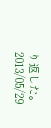り返した。
2013/05/29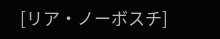[リア・ノーボスチ]